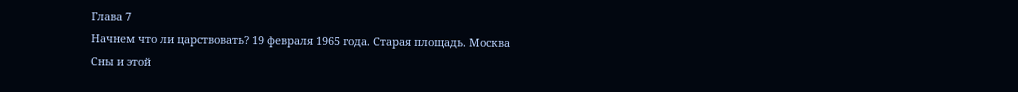Глава 7
Начнем что ли царствовать? 19 февраля 1965 года. Старая площадь. Москва
Сны и этой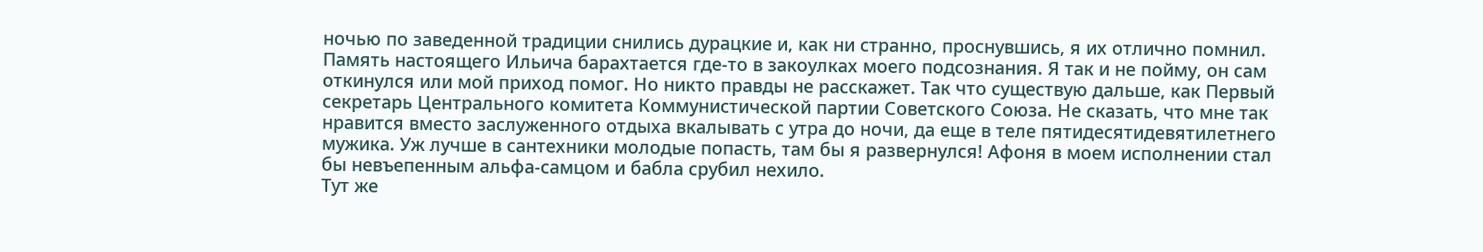ночью по заведенной традиции снились дурацкие и, как ни странно, проснувшись, я их отлично помнил. Память настоящего Ильича барахтается где-то в закоулках моего подсознания. Я так и не пойму, он сам откинулся или мой приход помог. Но никто правды не расскажет. Так что существую дальше, как Первый секретарь Центрального комитета Коммунистической партии Советского Союза. Не сказать, что мне так нравится вместо заслуженного отдыха вкалывать с утра до ночи, да еще в теле пятидесятидевятилетнего мужика. Уж лучше в сантехники молодые попасть, там бы я развернулся! Афоня в моем исполнении стал бы невъепенным альфа-самцом и бабла срубил нехило.
Тут же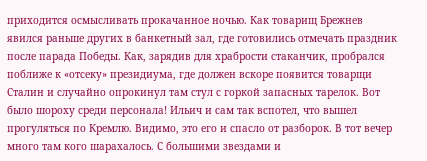приходится осмысливать прокачанное ночью. Как товарищ Брежнев явился раньше других в банкетный зал, где готовились отмечать праздник после парада Победы. Как, зарядив для храбрости стаканчик, пробрался поближе к «отсеку» президиума, где должен вскоре появится товарщи Сталин и случайно опрокинул там стул с горкой запасных тарелок. Вот было шороху среди персонала! Ильич и сам так вспотел, что вышел прогуляться по Кремлю. Видимо, это его и спасло от разборок. В тот вечер много там кого шарахалось. С большими звездами и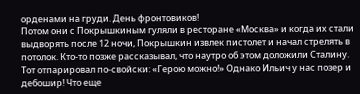орденами на груди. День фронтовиков!
Потом они с Покрышкиным гуляли в ресторане «Москва» и когда их стали выдворять после 12 ночи, Покрышкин извлек пистолет и начал стрелять в потолок. Кто-то позже рассказывал, что наутро об этом доложили Сталину. Тот отпарировал по-свойски: «Герою можно!» Однако Ильич у нас позер и дебошир! Что еще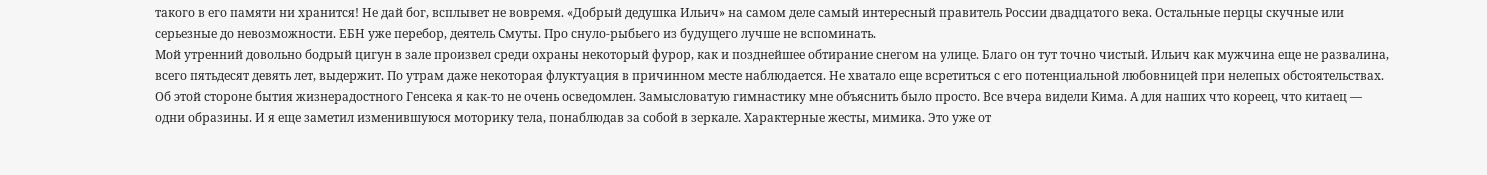такого в его памяти ни хранится! Не дай бог, всплывет не вовремя. «Добрый дедушка Ильич» на самом деле самый интересный правитель России двадцатого века. Остальные перцы скучные или серьезные до невозможности. ЕБН уже перебор, деятель Смуты. Про снуло-рыбьего из будущего лучше не вспоминать.
Мой утренний довольно бодрый цигун в зале произвел среди охраны некоторый фурор, как и позднейшее обтирание снегом на улице. Благо он тут точно чистый. Ильич как мужчина еще не развалина, всего пятьдесят девять лет, выдержит. По утрам даже некоторая флуктуация в причинном месте наблюдается. Не хватало еще всретиться с его потенциальной любовницей при нелепых обстоятельствах. Об этой стороне бытия жизнерадостного Генсека я как-то не очень осведомлен. Замысловатую гимнастику мне объяснить было просто. Все вчера видели Кима. А для наших что кореец, что китаец — одни образины. И я еще заметил изменившуюся моторику тела, понаблюдав за собой в зеркале. Характерные жесты, мимика. Это уже от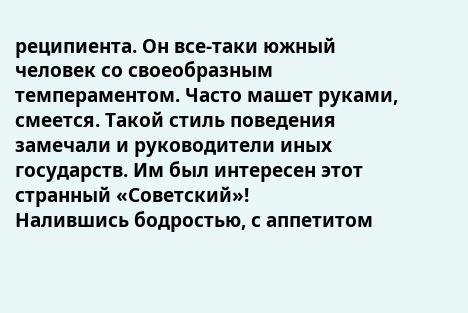реципиента. Он все-таки южный человек со своеобразным темпераментом. Часто машет руками, смеется. Такой стиль поведения замечали и руководители иных государств. Им был интересен этот странный «Советский»!
Налившись бодростью, с аппетитом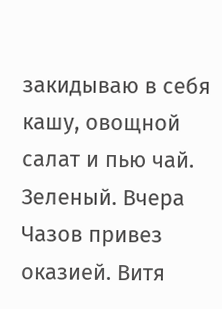закидываю в себя кашу, овощной салат и пью чай. Зеленый. Вчера Чазов привез оказией. Витя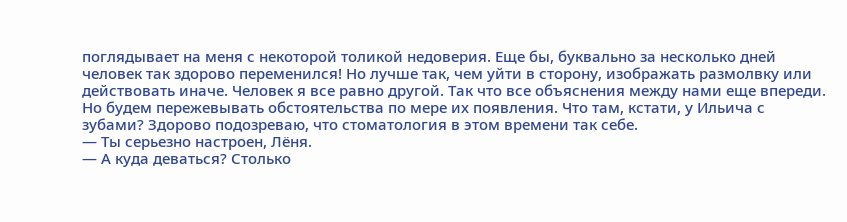поглядывает на меня с некоторой толикой недоверия. Еще бы, буквально за несколько дней человек так здорово переменился! Но лучше так, чем уйти в сторону, изображать размолвку или действовать иначе. Человек я все равно другой. Так что все объяснения между нами еще впереди. Но будем пережевывать обстоятельства по мере их появления. Что там, кстати, у Ильича с зубами? Здорово подозреваю, что стоматология в этом времени так себе.
— Ты серьезно настроен, Лёня.
— А куда деваться? Столько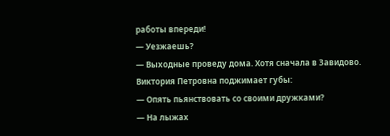работы впереди!
— Уезжаешь?
— Выходные проведу дома. Хотя сначала в Завидово.
Виктория Петровна поджимает губы:
— Опять пьянствовать со своими дружками?
— На лыжах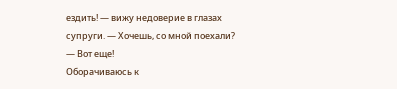ездить! — вижу недоверие в глазах супруги. — Хочешь, со мной поехали?
— Вот еще!
Оборачиваюсь к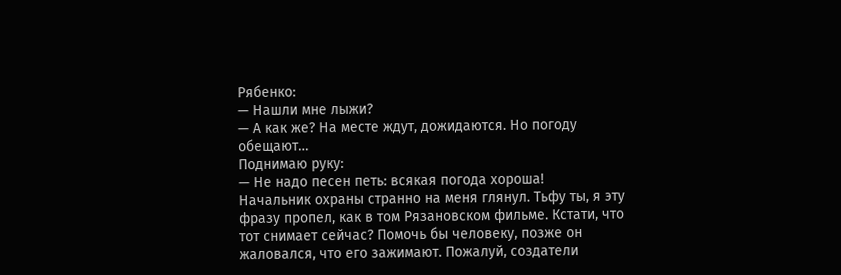Рябенко:
— Нашли мне лыжи?
— А как же? На месте ждут, дожидаются. Но погоду обещают…
Поднимаю руку:
— Не надо песен петь: всякая погода хороша!
Начальник охраны странно на меня глянул. Тьфу ты, я эту фразу пропел, как в том Рязановском фильме. Кстати, что тот снимает сейчас? Помочь бы человеку, позже он жаловался, что его зажимают. Пожалуй, создатели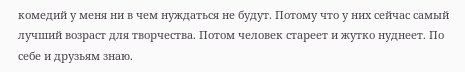комедий у меня ни в чем нуждаться не будут. Потому что у них сейчас самый лучший возраст для творчества. Потом человек стареет и жутко нуднеет. По себе и друзьям знаю.